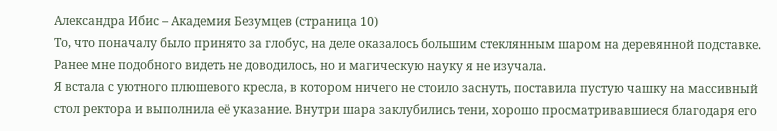Александра Ибис – Академия Безумцев (страница 10)
То, что поначалу было принято за глобус, на деле оказалось большим стеклянным шаром на деревянной подставке. Ранее мне подобного видеть не доводилось, но и магическую науку я не изучала.
Я встала с уютного плюшевого кресла, в котором ничего не стоило заснуть, поставила пустую чашку на массивный стол ректора и выполнила её указание. Внутри шара заклубились тени, хорошо просматривавшиеся благодаря его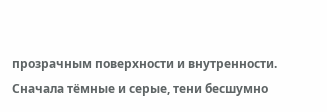прозрачным поверхности и внутренности. Сначала тёмные и серые, тени бесшумно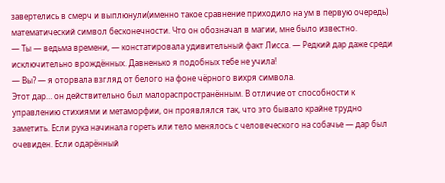завертелись в смерч и выплюнули(именно такое сравнение приходило на ум в первую очередь) математический символ бесконечности. Что он обозначал в магии, мне было известно.
— Ты — ведьма времени, — констатировала удивительный факт Лисса. — Редкий дар даже среди исключительно врождённых. Давненько я подобных тебе не учила!
— Вы? — я оторвала взгляд от белого на фоне чёрного вихря символа.
Этот дар… он действительно был малораспространённым. В отличие от способности к управлению стихиями и метаморфии, он проявлялся так, что это бывало крайне трудно заметить. Если рука начинала гореть или тело менялось с человеческого на собачье — дар был очевиден. Если одарённый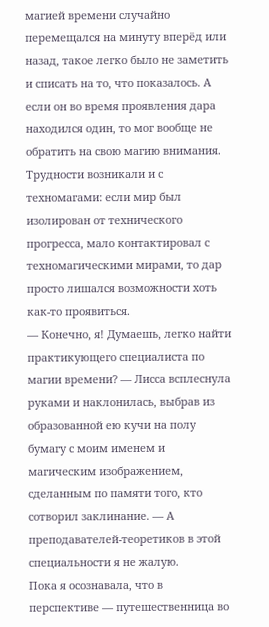магией времени случайно перемещался на минуту вперёд или назад, такое легко было не заметить и списать на то, что показалось. А если он во время проявления дара находился один, то мог вообще не обратить на свою магию внимания.
Трудности возникали и с техномагами: если мир был изолирован от технического прогресса, мало контактировал с техномагическими мирами, то дар просто лишался возможности хоть как-то проявиться.
— Конечно, я! Думаешь, легко найти практикующего специалиста по магии времени? — Лисса всплеснула руками и наклонилась, выбрав из образованной ею кучи на полу бумагу с моим именем и магическим изображением, сделанным по памяти того, кто сотворил заклинание. — А преподавателей-теоретиков в этой специальности я не жалую.
Пока я осознавала, что в перспективе — путешественница во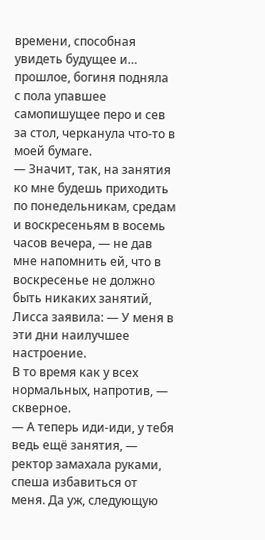времени, способная увидеть будущее и… прошлое, богиня подняла с пола упавшее самопишущее перо и сев за стол, черканула что-то в моей бумаге.
— Значит, так, на занятия ко мне будешь приходить по понедельникам, средам и воскресеньям в восемь часов вечера, — не дав мне напомнить ей, что в воскресенье не должно быть никаких занятий, Лисса заявила: — У меня в эти дни наилучшее настроение.
В то время как у всех нормальных, напротив, — скверное.
— А теперь иди-иди, у тебя ведь ещё занятия, — ректор замахала руками, спеша избавиться от меня. Да уж, следующую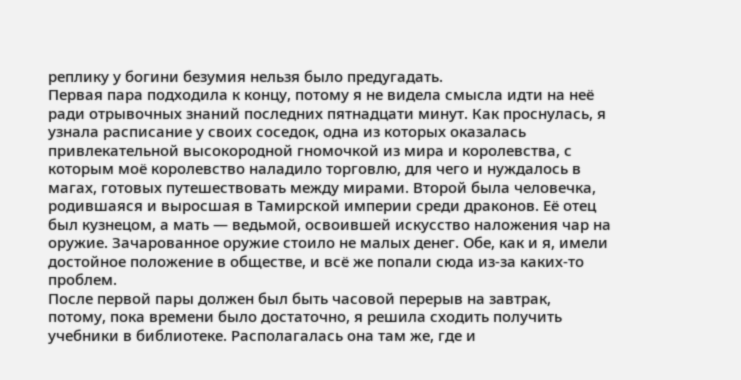реплику у богини безумия нельзя было предугадать.
Первая пара подходила к концу, потому я не видела смысла идти на неё ради отрывочных знаний последних пятнадцати минут. Как проснулась, я узнала расписание у своих соседок, одна из которых оказалась привлекательной высокородной гномочкой из мира и королевства, с которым моё королевство наладило торговлю, для чего и нуждалось в магах, готовых путешествовать между мирами. Второй была человечка, родившаяся и выросшая в Тамирской империи среди драконов. Её отец был кузнецом, а мать — ведьмой, освоившей искусство наложения чар на оружие. Зачарованное оружие стоило не малых денег. Обе, как и я, имели достойное положение в обществе, и всё же попали сюда из-за каких-то проблем.
После первой пары должен был быть часовой перерыв на завтрак, потому, пока времени было достаточно, я решила сходить получить учебники в библиотеке. Располагалась она там же, где и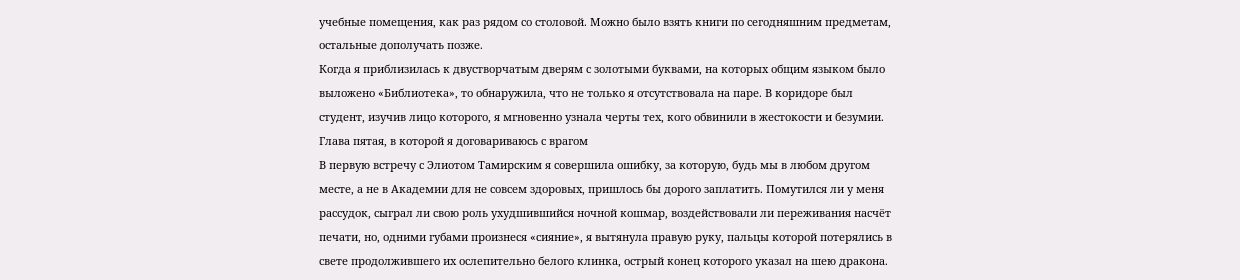учебные помещения, как раз рядом со столовой. Можно было взять книги по сегодняшним предметам, остальные дополучать позже.
Когда я приблизилась к двустворчатым дверям с золотыми буквами, на которых общим языком было выложено «Библиотека», то обнаружила, что не только я отсутствовала на паре. В коридоре был студент, изучив лицо которого, я мгновенно узнала черты тех, кого обвинили в жестокости и безумии.
Глава пятая, в которой я договариваюсь с врагом
В первую встречу с Элиотом Тамирским я совершила ошибку, за которую, будь мы в любом другом месте, а не в Академии для не совсем здоровых, пришлось бы дорого заплатить. Помутился ли у меня рассудок, сыграл ли свою роль ухудшившийся ночной кошмар, воздействовали ли переживания насчёт печати, но, одними губами произнеся «сияние», я вытянула правую руку, пальцы которой потерялись в свете продолжившего их ослепительно белого клинка, острый конец которого указал на шею дракона.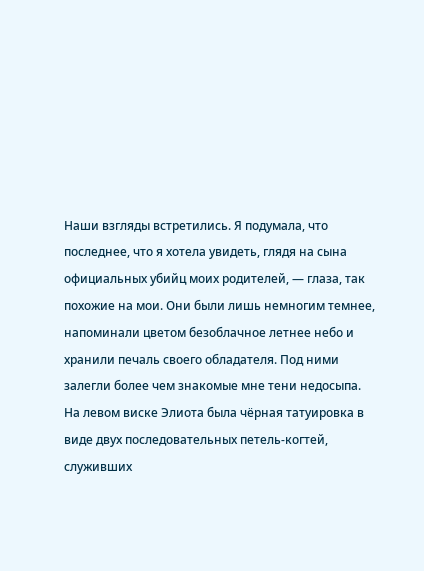Наши взгляды встретились. Я подумала, что последнее, что я хотела увидеть, глядя на сына официальных убийц моих родителей, — глаза, так похожие на мои. Они были лишь немногим темнее, напоминали цветом безоблачное летнее небо и хранили печаль своего обладателя. Под ними залегли более чем знакомые мне тени недосыпа.
На левом виске Элиота была чёрная татуировка в виде двух последовательных петель-когтей, служивших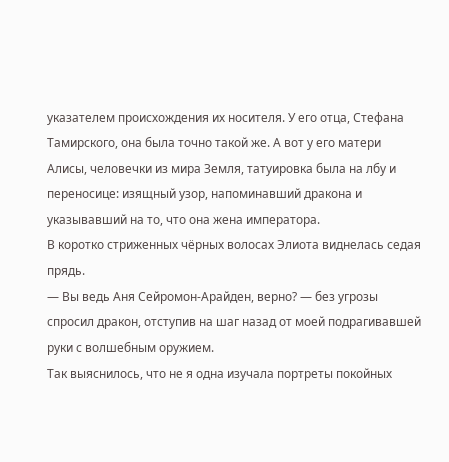указателем происхождения их носителя. У его отца, Стефана Тамирского, она была точно такой же. А вот у его матери Алисы, человечки из мира Земля, татуировка была на лбу и переносице: изящный узор, напоминавший дракона и указывавший на то, что она жена императора.
В коротко стриженных чёрных волосах Элиота виднелась седая прядь.
— Вы ведь Аня Сейромон-Арайден, верно? — без угрозы спросил дракон, отступив на шаг назад от моей подрагивавшей руки с волшебным оружием.
Так выяснилось, что не я одна изучала портреты покойных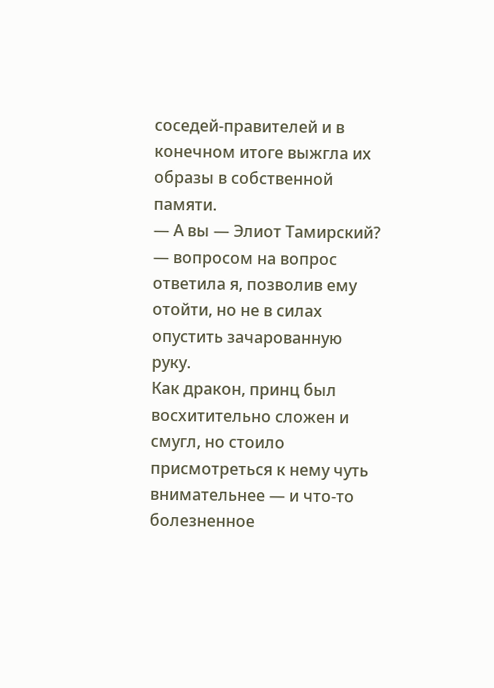соседей-правителей и в конечном итоге выжгла их образы в собственной памяти.
— А вы — Элиот Тамирский? — вопросом на вопрос ответила я, позволив ему отойти, но не в силах опустить зачарованную руку.
Как дракон, принц был восхитительно сложен и смугл, но стоило присмотреться к нему чуть внимательнее — и что-то болезненное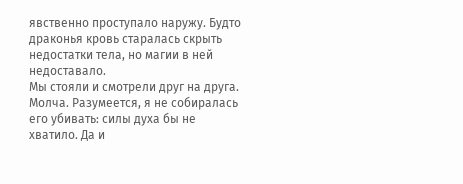явственно проступало наружу. Будто драконья кровь старалась скрыть недостатки тела, но магии в ней недоставало.
Мы стояли и смотрели друг на друга. Молча. Разумеется, я не собиралась его убивать: силы духа бы не хватило. Да и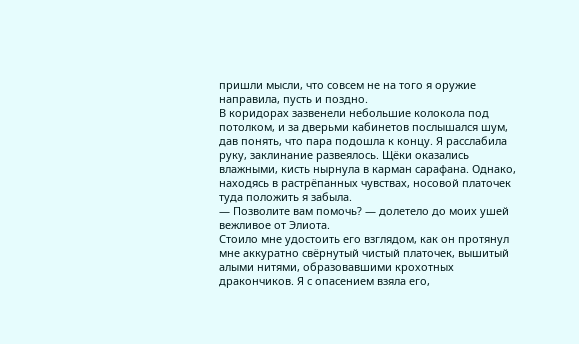пришли мысли, что совсем не на того я оружие направила, пусть и поздно.
В коридорах зазвенели небольшие колокола под потолком, и за дверьми кабинетов послышался шум, дав понять, что пара подошла к концу. Я расслабила руку, заклинание развеялось. Щёки оказались влажными, кисть нырнула в карман сарафана. Однако, находясь в растрёпанных чувствах, носовой платочек туда положить я забыла.
— Позволите вам помочь? — долетело до моих ушей вежливое от Элиота.
Стоило мне удостоить его взглядом, как он протянул мне аккуратно свёрнутый чистый платочек, вышитый алыми нитями, образовавшими крохотных дракончиков. Я с опасением взяла его,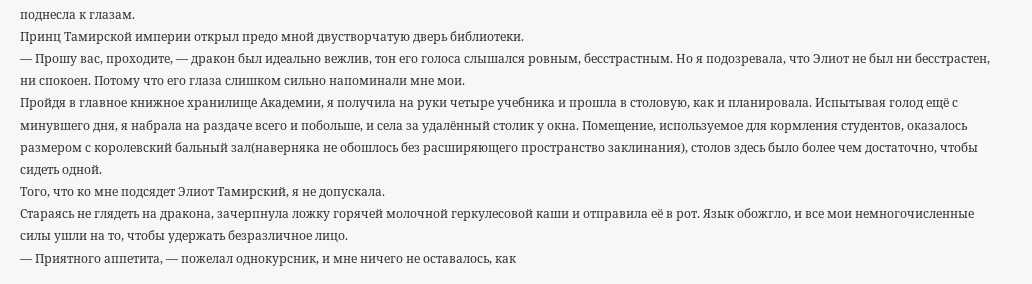поднесла к глазам.
Принц Тамирской империи открыл предо мной двустворчатую дверь библиотеки.
— Прошу вас, проходите, — дракон был идеально вежлив, тон его голоса слышался ровным, бесстрастным. Но я подозревала, что Элиот не был ни бесстрастен, ни спокоен. Потому что его глаза слишком сильно напоминали мне мои.
Пройдя в главное книжное хранилище Академии, я получила на руки четыре учебника и прошла в столовую, как и планировала. Испытывая голод ещё с минувшего дня, я набрала на раздаче всего и побольше, и села за удалённый столик у окна. Помещение, используемое для кормления студентов, оказалось размером с королевский бальный зал(наверняка не обошлось без расширяющего пространство заклинания), столов здесь было более чем достаточно, чтобы сидеть одной.
Того, что ко мне подсядет Элиот Тамирский, я не допускала.
Стараясь не глядеть на дракона, зачерпнула ложку горячей молочной геркулесовой каши и отправила её в рот. Язык обожгло, и все мои немногочисленные силы ушли на то, чтобы удержать безразличное лицо.
— Приятного аппетита, — пожелал однокурсник, и мне ничего не оставалось, как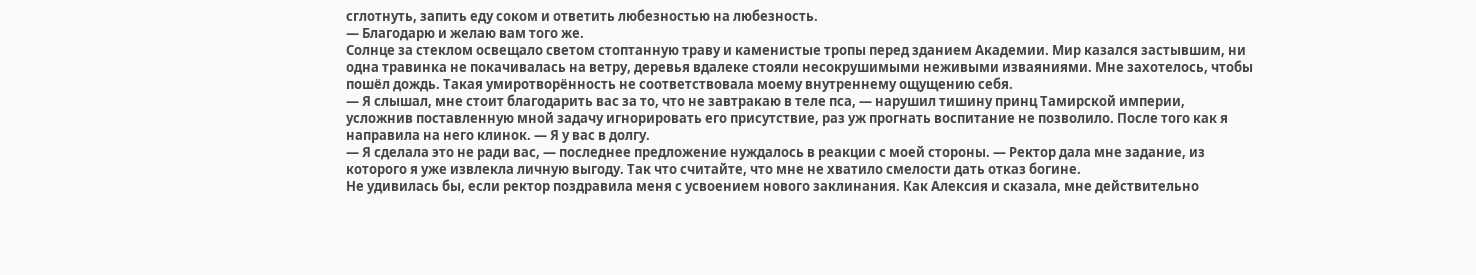сглотнуть, запить еду соком и ответить любезностью на любезность.
— Благодарю и желаю вам того же.
Солнце за стеклом освещало светом стоптанную траву и каменистые тропы перед зданием Академии. Мир казался застывшим, ни одна травинка не покачивалась на ветру, деревья вдалеке стояли несокрушимыми неживыми изваяниями. Мне захотелось, чтобы пошёл дождь. Такая умиротворённость не соответствовала моему внутреннему ощущению себя.
— Я слышал, мне стоит благодарить вас за то, что не завтракаю в теле пса, — нарушил тишину принц Тамирской империи, усложнив поставленную мной задачу игнорировать его присутствие, раз уж прогнать воспитание не позволило. После того как я направила на него клинок. — Я у вас в долгу.
— Я сделала это не ради вас, — последнее предложение нуждалось в реакции с моей стороны. — Ректор дала мне задание, из которого я уже извлекла личную выгоду. Так что считайте, что мне не хватило смелости дать отказ богине.
Не удивилась бы, если ректор поздравила меня с усвоением нового заклинания. Как Алексия и сказала, мне действительно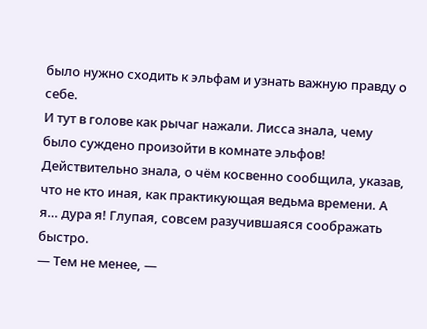было нужно сходить к эльфам и узнать важную правду о себе.
И тут в голове как рычаг нажали. Лисса знала, чему было суждено произойти в комнате эльфов! Действительно знала, о чём косвенно сообщила, указав, что не кто иная, как практикующая ведьма времени. А я… дура я! Глупая, совсем разучившаяся соображать быстро.
— Тем не менее, —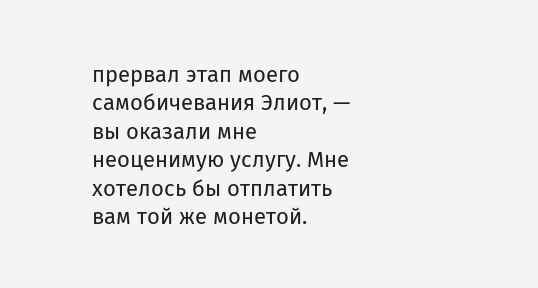прервал этап моего самобичевания Элиот, — вы оказали мне неоценимую услугу. Мне хотелось бы отплатить вам той же монетой.